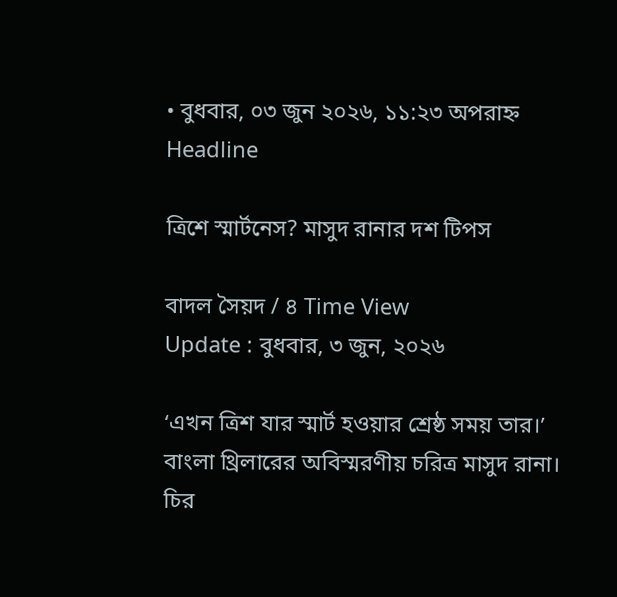• বুধবার, ০৩ জুন ২০২৬, ১১:২৩ অপরাহ্ন
Headline

ত্রিশে স্মার্টনেস? মাসুদ রানার দশ টিপস

বাদল সৈয়দ / ৪ Time View
Update : বুধবার, ৩ জুন, ২০২৬

‘এখন ত্রিশ যার স্মার্ট হওয়ার শ্রেষ্ঠ সময় তার।’
বাংলা থ্রিলারের অবিস্মরণীয় চরিত্র মাসুদ রানা।
চির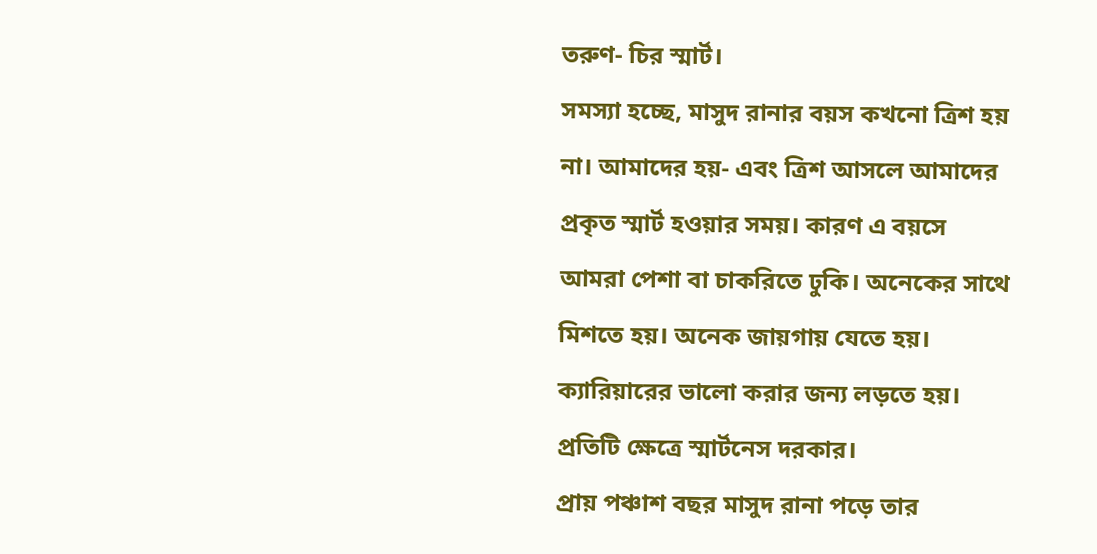তরুণ- চির স্মার্ট।
সমস্যা হচ্ছে, মাসুদ রানার বয়স কখনো ত্রিশ হয় না। আমাদের হয়- এবং ত্রিশ আসলে আমাদের প্রকৃত স্মার্ট হওয়ার সময়। কারণ এ বয়সে আমরা পেশা বা চাকরিতে ঢুকি। অনেকের সাথে মিশতে হয়। অনেক জায়গায় যেতে হয়। ক্যারিয়ারের ভালো করার জন্য লড়তে হয়। প্রতিটি ক্ষেত্রে স্মার্টনেস দরকার।
প্রায় পঞ্চাশ বছর মাসুদ রানা পড়ে তার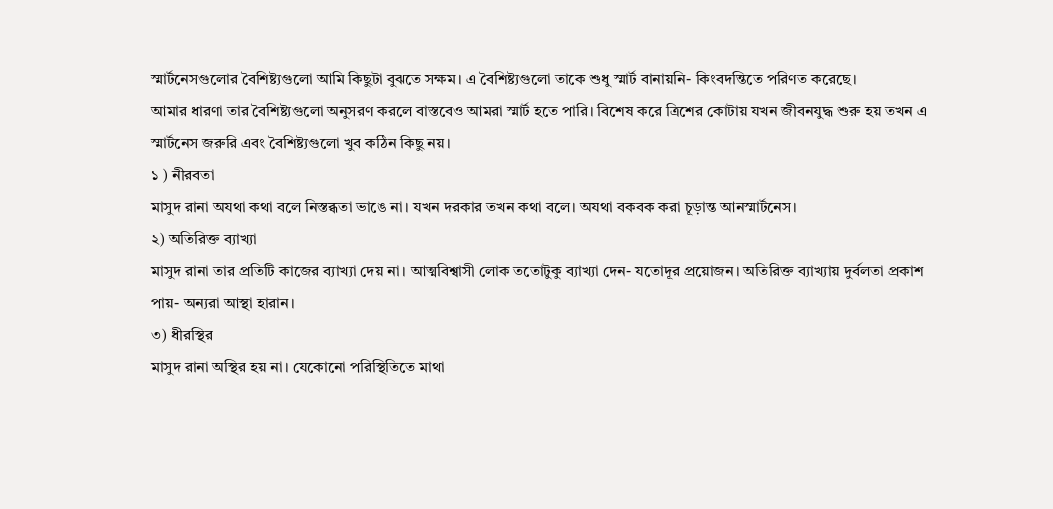স্মার্টনেসগুলোর বৈশিষ্ট্যগুলো আমি কিছুটা বুঝতে সক্ষম। এ বৈশিষ্ট্যগুলো তাকে শুধু স্মার্ট বানায়নি- কিংবদন্তিতে পরিণত করেছে।
আমার ধারণা তার বৈশিষ্ট্যগুলো অনুসরণ করলে বাস্তবেও আমরা স্মার্ট হতে পারি। বিশেষ করে ত্রিশের কোটায় যখন জীবনযুদ্ধ শুরু হয় তখন এ স্মার্টনেস জরুরি এবং বৈশিষ্ট্যগুলো খুব কঠিন কিছু নয়।
১ ) নীরবতা
মাসুদ রানা অযথা কথা বলে নিস্তব্ধতা ভাঙে না। যখন দরকার তখন কথা বলে। অযথা বকবক করা চূড়ান্ত আনস্মার্টনেস।
২) অতিরিক্ত ব্যাখ্যা
মাসুদ রানা তার প্রতিটি কাজের ব্যাখ্যা দেয় না। আত্মবিশ্বাসী লোক ততোটুকু ব্যাখ্যা দেন- যতোদূর প্রয়োজন। অতিরিক্ত ব্যাখ্যায় দুর্বলতা প্রকাশ পায়- অন্যরা আস্থা হারান।
৩) ধীরস্থির
মাসুদ রানা অস্থির হয় না। যেকোনো পরিস্থিতিতে মাথা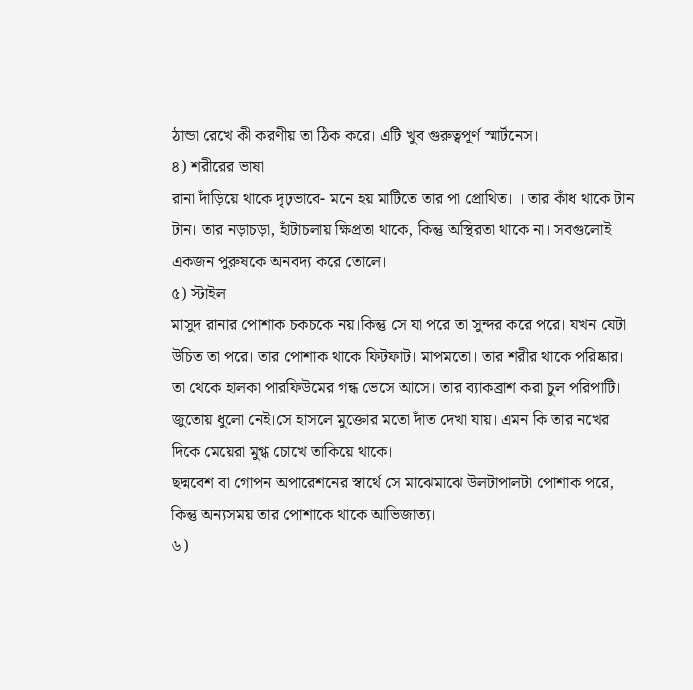ঠান্ডা রেখে কী করণীয় তা ঠিক করে। এটি খুব গুরুত্বপূর্ণ স্মার্টনেস।
৪) শরীরের ভাষা
রানা দাঁড়িয়ে থাকে দৃঢ়ভাবে- মনে হয় মাটিতে তার পা প্রোথিত। । তার কাঁধ থাকে টান টান। তার নড়াচড়া, হাঁটাচলায় ক্ষিপ্রতা থাকে, কিন্তু অস্থিরতা থাকে না। সবগুলোই একজন পুরুষকে অনবদ্য করে তোলে।
৫) স্টাইল
মাসুদ রানার পোশাক চকচকে নয়।কিন্তু সে যা পরে তা সুন্দর করে পরে। যখন যেটা উচিত তা পরে। তার পোশাক থাকে ফিটফাট। মাপমতো। তার শরীর থাকে পরিষ্কার। তা থেকে হালকা পারফিউমের গন্ধ ভেসে আসে। তার ব্যাকব্রাশ করা চুল পরিপাটি। জুতোয় ধুলো নেই।সে হাসলে মুক্তোর মতো দাঁত দেখা যায়। এমন কি তার নখের দিকে মেয়েরা মুগ্ধ চোখে তাকিয়ে থাকে।
ছদ্মবেশ বা গোপন অপারেশনের স্বার্থে সে মাঝেমাঝে উলটাপালটা পোশাক পরে, কিন্তু অন্যসময় তার পোশাকে থাকে আভিজাত্য।
৬)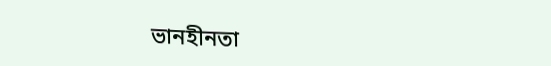ভানহীনতা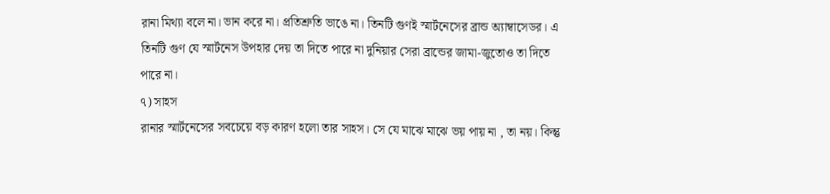রানা মিথ্যা বলে না। ভান করে না। প্রতিশ্রুতি ভাঙে না। তিনটি গুণই স্মার্টনেসের ব্রান্ড অ্যাম্বাসেডর। এ তিনটি গুণ যে স্মার্টনেস উপহার দেয় তা দিতে পারে না দুনিয়ার সেরা ব্রান্ডের জামা-জুতোও তা দিতে পারে না।
৭) সাহস
রানার স্মার্টনেসের সবচেয়ে বড় কারণ হলো তার সাহস। সে যে মাঝে মাঝে ভয় পায় না , তা নয়। কিন্তু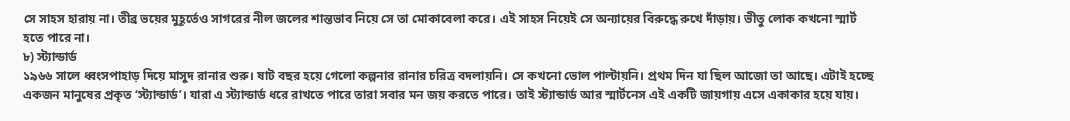সে সাহস হারায় না। তীব্র ভয়ের মুহূর্তেও সাগরের নীল জলের শান্তভাব নিয়ে সে তা মোকাবেলা করে। এই সাহস নিয়েই সে অন্যায়ের বিরুদ্ধে রুখে দাঁড়ায়। ভীতু লোক কখনো স্মার্ট হতে পারে না।
৮) স্ট্যান্ডার্ড
১৯৬৬ সালে ধ্বংসপাহাড় দিয়ে মাসুদ রানার শুরু। ষাট বছর হয়ে গেলো কল্পনার রানার চরিত্র বদলায়নি। সে কখনো ভোল পাল্টায়নি। প্রথম দিন যা ছিল আজো তা আছে। এটাই হচ্ছে একজন মানুষের প্রকৃত ‘স্ট্যান্ডার্ড’। যারা এ স্ট্যান্ডার্ড ধরে রাখতে পারে তারা সবার মন জয় করতে পারে। তাই স্ট্যান্ডার্ড আর স্মার্টনেস এই একটি জায়গায় এসে একাকার হয়ে যায়।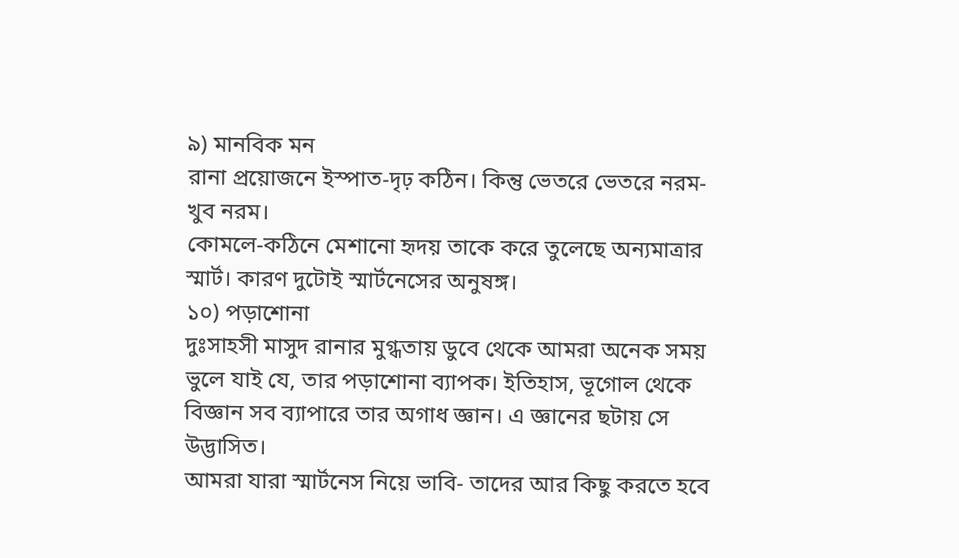৯) মানবিক মন
রানা প্রয়োজনে ইস্পাত-দৃঢ় কঠিন। কিন্তু ভেতরে ভেতরে নরম- খুব নরম।
কোমলে-কঠিনে মেশানো হৃদয় তাকে করে তুলেছে অন্যমাত্রার স্মার্ট। কারণ দুটোই স্মার্টনেসের অনুষঙ্গ।
১০) পড়াশোনা
দুঃসাহসী মাসুদ রানার মুগ্ধতায় ডুবে থেকে আমরা অনেক সময় ভুলে যাই যে, তার পড়াশোনা ব্যাপক। ইতিহাস, ভূগোল থেকে বিজ্ঞান সব ব্যাপারে তার অগাধ জ্ঞান। এ জ্ঞানের ছটায় সে উদ্ভাসিত।
আমরা যারা স্মার্টনেস নিয়ে ভাবি- তাদের আর কিছু করতে হবে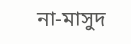না-মাসুদ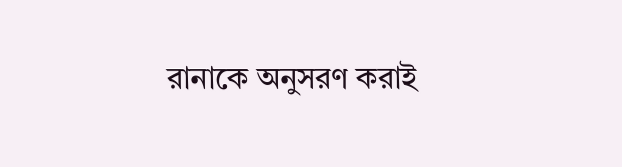রানাকে অনুসরণ করাই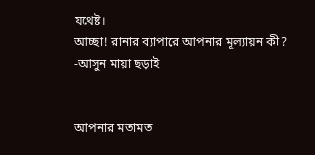যথেষ্ট।
আচ্ছা! রানার ব্যাপারে আপনার মূল্যায়ন কী?
-আসুন মায়া ছড়াই


আপনার মতামত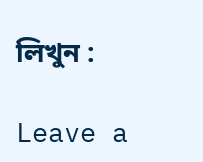লিখুন :

Leave a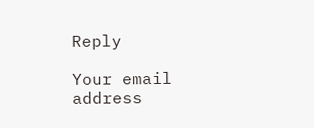Reply

Your email address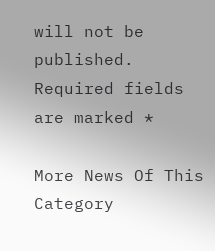will not be published. Required fields are marked *

More News Of This Category